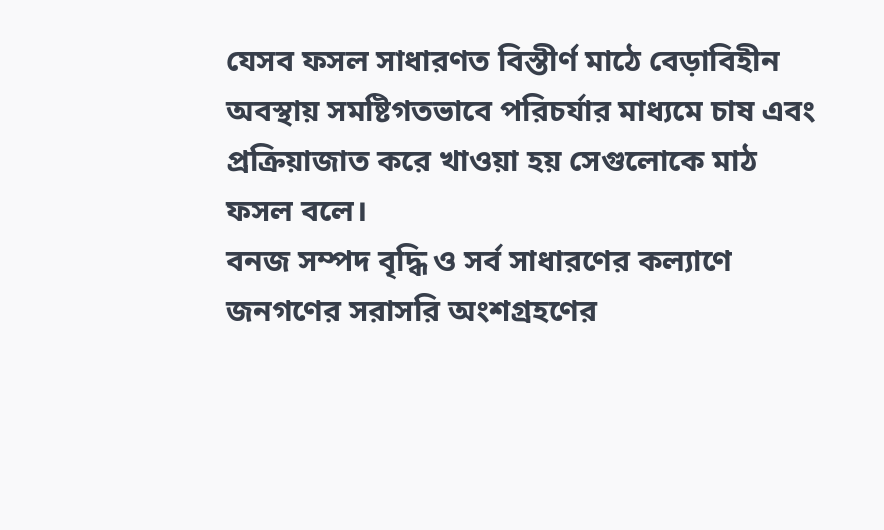যেসব ফসল সাধারণত বিস্তীর্ণ মাঠে বেড়াবিহীন অবস্থায় সমষ্টিগতভাবে পরিচর্যার মাধ্যমে চাষ এবং প্রক্রিয়াজাত করে খাওয়া হয় সেগুলোকে মাঠ ফসল বলে।
বনজ সম্পদ বৃদ্ধি ও সর্ব সাধারণের কল্যাণে জনগণের সরাসরি অংশগ্রহণের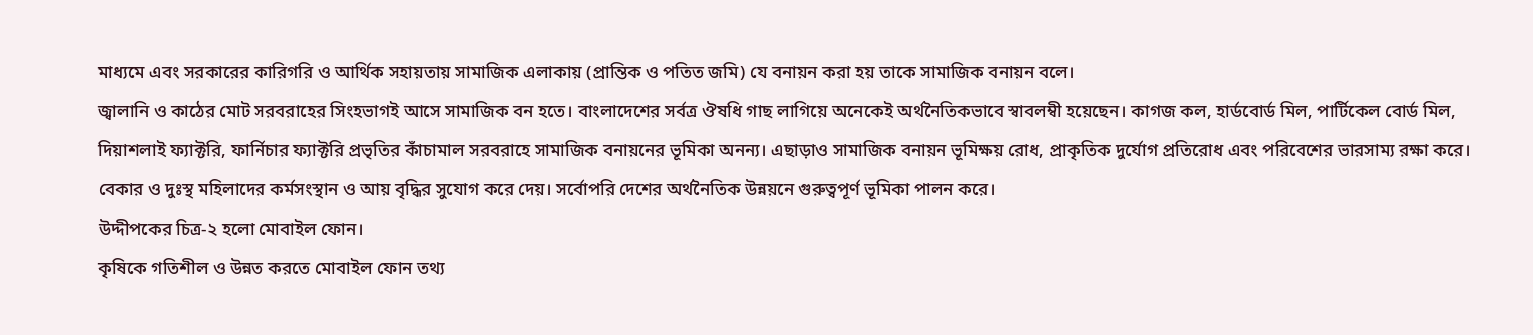মাধ্যমে এবং সরকারের কারিগরি ও আর্থিক সহায়তায় সামাজিক এলাকায় (প্রান্তিক ও পতিত জমি) যে বনায়ন করা হয় তাকে সামাজিক বনায়ন বলে।
জ্বালানি ও কাঠের মোট সরবরাহের সিংহভাগই আসে সামাজিক বন হতে। বাংলাদেশের সর্বত্র ঔষধি গাছ লাগিয়ে অনেকেই অর্থনৈতিকভাবে স্বাবলম্বী হয়েছেন। কাগজ কল, হার্ডবোর্ড মিল, পার্টিকেল বোর্ড মিল, দিয়াশলাই ফ্যাক্টরি, ফার্নিচার ফ্যাক্টরি প্রভৃতির কাঁচামাল সরবরাহে সামাজিক বনায়নের ভূমিকা অনন্য। এছাড়াও সামাজিক বনায়ন ভূমিক্ষয় রোধ, প্রাকৃতিক দুর্যোগ প্রতিরোধ এবং পরিবেশের ভারসাম্য রক্ষা করে। বেকার ও দুঃস্থ মহিলাদের কর্মসংস্থান ও আয় বৃদ্ধির সুযোগ করে দেয়। সর্বোপরি দেশের অর্থনৈতিক উন্নয়নে গুরুত্বপূর্ণ ভূমিকা পালন করে।
উদ্দীপকের চিত্র-২ হলো মোবাইল ফোন।
কৃষিকে গতিশীল ও উন্নত করতে মোবাইল ফোন তথ্য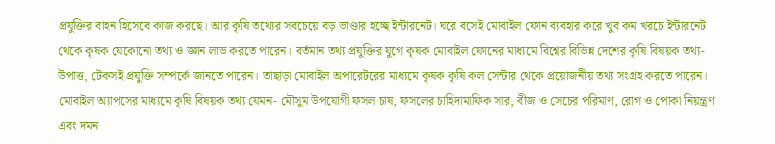প্রযুক্তির বাহন হিসেবে কাজ করছে। আর কৃষি তথ্যের সবচেয়ে বড় ভাণ্ডার হচ্ছে ইন্টারনেট। ঘরে বসেই মোবাইল ফোন ব্যবহার করে খুব কম খরচে ইন্টারনেট থেকে কৃষক যেকোনো তথ্য ও জ্ঞান লাভ করতে পারেন। বর্তমান তথ্য প্রযুক্তির যুগে কৃষক মোবাইল ফোনের মাধ্যমে বিশ্বের বিভিন্ন দেশের কৃষি বিষয়ক তথ্য-উপাত্ত, টেকসই প্রযুক্তি সম্পর্কে জানতে পারেন। তাছাড়া মোবাইল অপারেটরের মাধ্যমে কৃষক কৃষি কল সেন্টার থেকে প্রয়োজনীয় তথ্য সংগ্রহ করতে পারেন। মোবাইল অ্যাপসের মাধ্যমে কৃষি বিষয়ক তথ্য যেমন- মৌসুম উপযোগী ফসল চাষ, ফসলের চাহিদামাফিক সার, বীজ ও সেচের পরিমাণ, রোগ ও পোকা নিয়ন্ত্রণ এবং দমন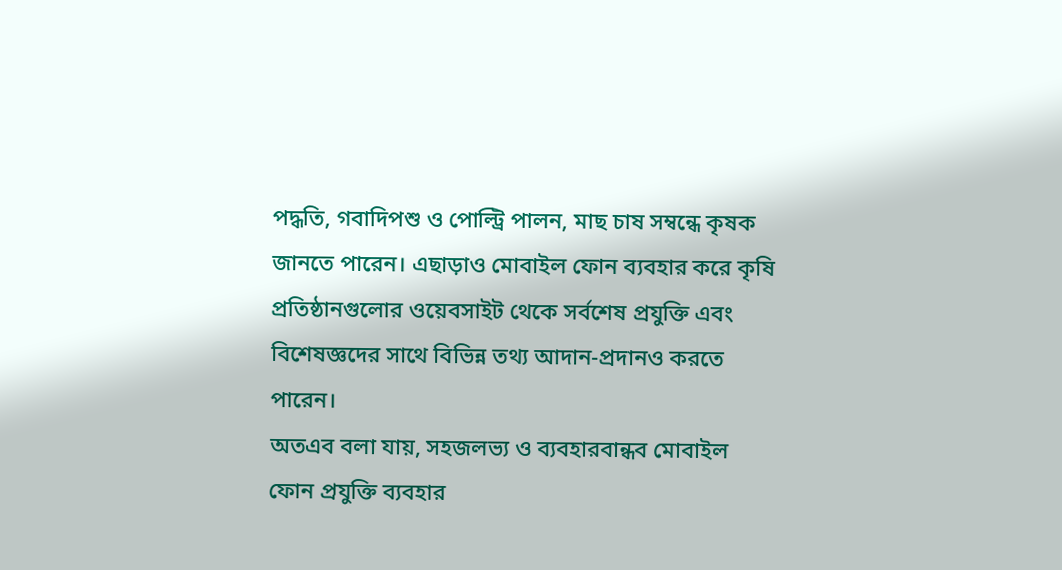পদ্ধতি, গবাদিপশু ও পোল্ট্রি পালন, মাছ চাষ সম্বন্ধে কৃষক জানতে পারেন। এছাড়াও মোবাইল ফোন ব্যবহার করে কৃষি প্রতিষ্ঠানগুলোর ওয়েবসাইট থেকে সর্বশেষ প্রযুক্তি এবং বিশেষজ্ঞদের সাথে বিভিন্ন তথ্য আদান-প্রদানও করতে পারেন।
অতএব বলা যায়, সহজলভ্য ও ব্যবহারবান্ধব মোবাইল ফোন প্রযুক্তি ব্যবহার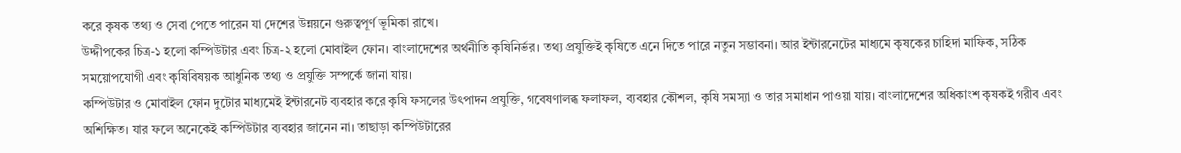করে কৃষক তথ্য ও সেবা পেতে পারেন যা দেশের উন্নয়নে গুরুত্বপূর্ণ ভূমিকা রাখে।
উদ্দীপকের চিত্র-১ হলো কম্পিউটার এবং চিত্র-২ হলো মোবাইল ফোন। বাংলাদেশের অর্থনীতি কৃষিনির্ভর। তথ্য প্রযুক্তিই কৃষিতে এনে দিতে পারে নতুন সম্ভাবনা। আর ইন্টারনেটের মাধ্যমে কৃষকের চাহিদা মাফিক, সঠিক সময়োপযোগী এবং কৃষিবিষয়ক আধুনিক তথ্য ও প্রযুক্তি সম্পর্কে জানা যায়।
কম্পিউটার ও মোবাইল ফোন দুটোর মাধ্যমেই ইন্টারনেট ব্যবহার করে কৃষি ফসলের উৎপাদন প্রযুক্তি, গবেষণালব্ধ ফলাফল, ব্যবহার কৌশল, কৃষি সমস্যা ও তার সমাধান পাওয়া যায়। বাংলাদেশের অধিকাংশ কৃষকই গরীব এবং অশিক্ষিত। যার ফলে অনেকেই কম্পিউটার ব্যবহার জানেন না। তাছাড়া কম্পিউটারের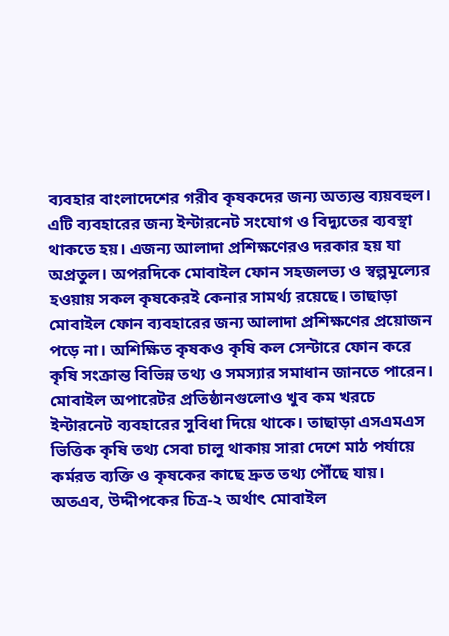ব্যবহার বাংলাদেশের গরীব কৃষকদের জন্য অত্যন্ত ব্যয়বহুল। এটি ব্যবহারের জন্য ইন্টারনেট সংযোগ ও বিদ্যুতের ব্যবস্থা থাকতে হয়। এজন্য আলাদা প্রশিক্ষণেরও দরকার হয় যা অপ্রতুল। অপরদিকে মোবাইল ফোন সহজলভ্য ও স্বল্পমূল্যের হওয়ায় সকল কৃষকেরই কেনার সামর্থ্য রয়েছে। তাছাড়া মোবাইল ফোন ব্যবহারের জন্য আলাদা প্রশিক্ষণের প্রয়োজন পড়ে না। অশিক্ষিত কৃষকও কৃষি কল সেন্টারে ফোন করে কৃষি সংক্রান্ত বিভিন্ন তথ্য ও সমস্যার সমাধান জানতে পারেন। মোবাইল অপারেটর প্রতিষ্ঠানগুলোও খুব কম খরচে ইন্টারনেট ব্যবহারের সুবিধা দিয়ে থাকে। তাছাড়া এসএমএস ভিত্তিক কৃষি তথ্য সেবা চালু থাকায় সারা দেশে মাঠ পর্যায়ে কর্মরত ব্যক্তি ও কৃষকের কাছে দ্রুত তথ্য পৌঁছে যায়।
অতএব, উদ্দীপকের চিত্র-২ অর্থাৎ মোবাইল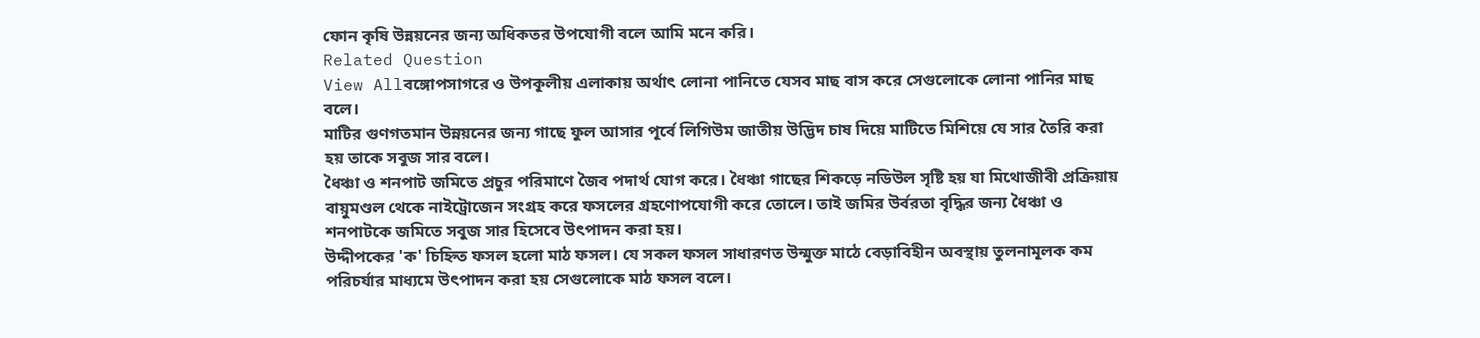ফোন কৃষি উন্নয়নের জন্য অধিকতর উপযোগী বলে আমি মনে করি।
Related Question
View Allবঙ্গোপসাগরে ও উপকূলীয় এলাকায় অর্থাৎ লোনা পানিতে যেসব মাছ বাস করে সেগুলোকে লোনা পানির মাছ বলে।
মাটির গুণগতমান উন্নয়নের জন্য গাছে ফুল আসার পূর্বে লিগিউম জাতীয় উদ্ভিদ চাষ দিয়ে মাটিতে মিশিয়ে যে সার তৈরি করা হয় তাকে সবুজ সার বলে।
ধৈঞ্চা ও শনপাট জমিতে প্রচুর পরিমাণে জৈব পদার্থ যোগ করে। ধৈঞ্চা গাছের শিকড়ে নডিউল সৃষ্টি হয় যা মিথোজীবী প্রক্রিয়ায় বায়ুমণ্ডল থেকে নাইট্রোজেন সংগ্রহ করে ফসলের গ্রহণোপযোগী করে তোলে। তাই জমির উর্বরতা বৃদ্ধির জন্য ধৈঞ্চা ও শনপাটকে জমিতে সবুজ সার হিসেবে উৎপাদন করা হয়।
উদ্দীপকের 'ক' চিহ্নিত ফসল হলো মাঠ ফসল। যে সকল ফসল সাধারণত উন্মুক্ত মাঠে বেড়াবিহীন অবস্থায় তুলনামূলক কম পরিচর্যার মাধ্যমে উৎপাদন করা হয় সেগুলোকে মাঠ ফসল বলে।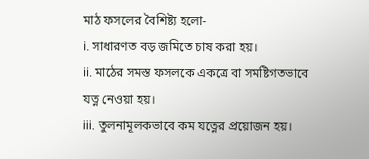মাঠ ফসলের বৈশিষ্ট্য হলো-
i. সাধারণত বড় জমিতে চাষ করা হয়।
ii. মাঠের সমস্ত ফসলকে একত্রে বা সমষ্টিগতভাবে যত্ন নেওয়া হয়।
iii. তুলনামূলকভাবে কম যত্নের প্রয়োজন হয়।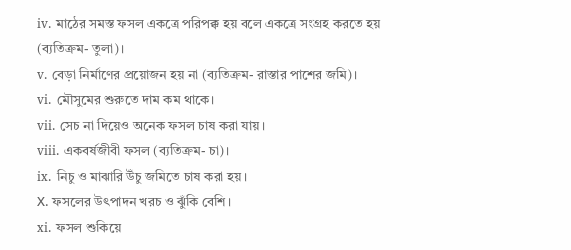iv. মাঠের সমস্ত ফসল একত্রে পরিপক্ক হয় বলে একত্রে সংগ্রহ করতে হয় (ব্যতিক্রম- তুলা)।
v. বেড়া নির্মাণের প্রয়োজন হয় না (ব্যতিক্রম- রাস্তার পাশের জমি)।
vi. মৌসুমের শুরুতে দাম কম থাকে।
vii. সেচ না দিয়েও অনেক ফসল চাষ করা যায়।
viii. একবর্ষজীবী ফসল (ব্যতিক্রম- চা)।
ix. নিচু ও মাঝারি উঁচু জমিতে চাষ করা হয়।
Χ. ফসলের উৎপাদন খরচ ও ঝুঁকি বেশি।
xi. ফসল শুকিয়ে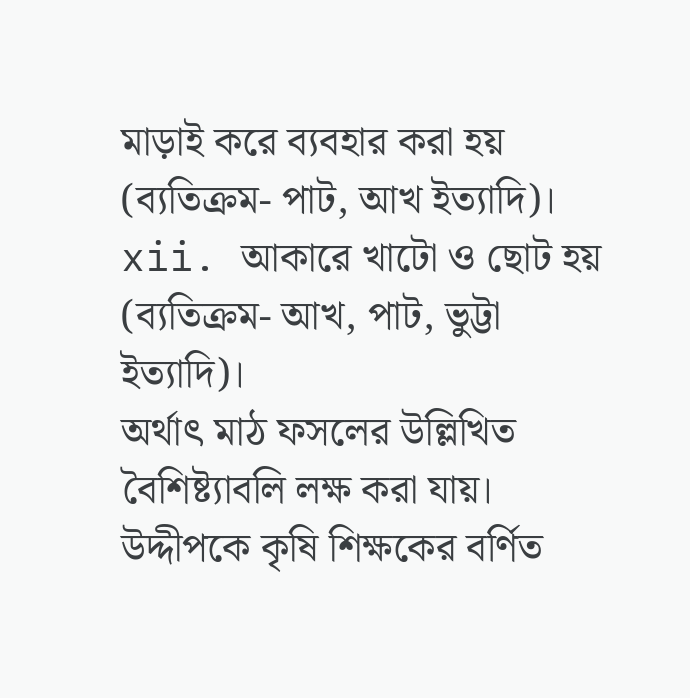মাড়াই করে ব্যবহার করা হয় (ব্যতিক্রম- পাট, আখ ইত্যাদি)।
xii. আকারে খাটো ও ছোট হয় (ব্যতিক্রম- আখ, পাট, ভুট্টা ইত্যাদি)।
অর্থাৎ মাঠ ফসলের উল্লিখিত বৈশিষ্ট্যাবলি লক্ষ করা যায়।
উদ্দীপকে কৃষি শিক্ষকের বর্ণিত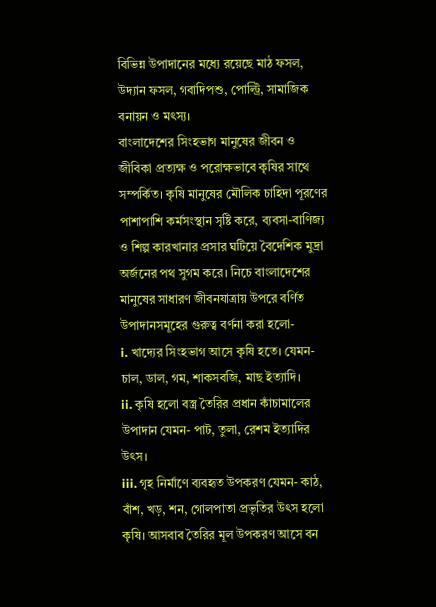বিভিন্ন উপাদানের মধ্যে রয়েছে মাঠ ফসল, উদ্যান ফসল, গবাদিপশু, পোল্ট্রি, সামাজিক বনায়ন ও মৎস্য।
বাংলাদেশের সিংহভাগ মানুষের জীবন ও জীবিকা প্রত্যক্ষ ও পরোক্ষভাবে কৃষির সাথে সম্পর্কিত। কৃষি মানুষের মৌলিক চাহিদা পূরণের পাশাপাশি কর্মসংস্থান সৃষ্টি করে, ব্যবসা-বাণিজ্য ও শিল্প কারখানার প্রসার ঘটিয়ে বৈদেশিক মুদ্রা অর্জনের পথ সুগম করে। নিচে বাংলাদেশের মানুষের সাধারণ জীবনযাত্রায় উপরে বর্ণিত উপাদানসমূহের গুরুত্ব বর্ণনা করা হলো-
i. খাদ্যের সিংহভাগ আসে কৃষি হতে। যেমন- চাল, ডাল, গম, শাকসবজি, মাছ ইত্যাদি।
ii. কৃষি হলো বস্ত্র তৈরির প্রধান কাঁচামালের উপাদান যেমন- পাট, তুলা, রেশম ইত্যাদির উৎস।
iii. গৃহ নির্মাণে ব্যবহৃত উপকরণ যেমন- কাঠ, বাঁশ, খড়, শন, গোলপাতা প্রভৃতির উৎস হলো কৃষি। আসবাব তৈরির মূল উপকরণ আসে বন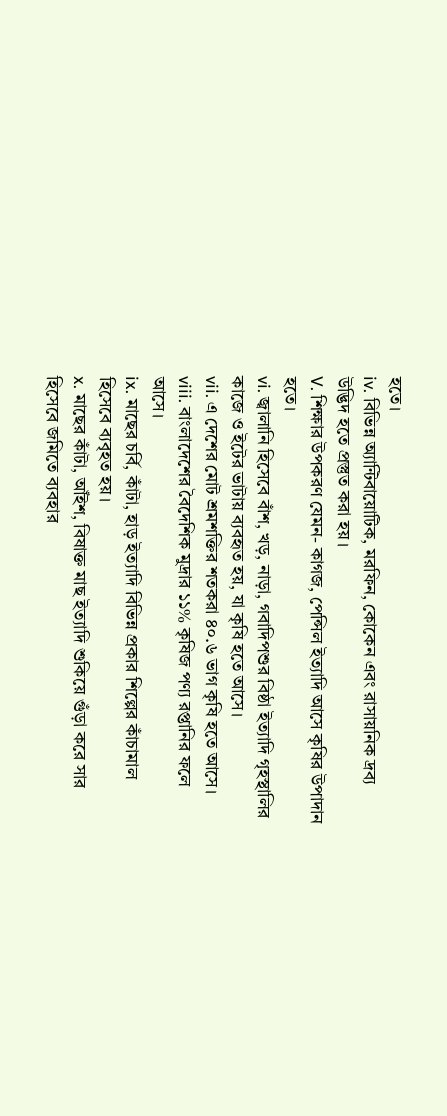হতে।
iv. বিভিন্ন অ্যান্টিবায়োটিক, মরফিন, কোকেন এবং রাসায়নিক দ্রব্য উদ্ভিদ হতে প্রস্তুত করা হয়।
V. শিক্ষার উপকরণ যেমন- কাগজ, পেন্সিল ইত্যাদি আসে কৃষির উপাদান হতে।
vi. জ্বালানি হিসেবে বাঁশ, খড়, নাড়া, গবাদিপশুর বিষ্ঠা ইত্যাদি গৃহস্থালির কাজে ও ইটের ভাটায় ব্যবহৃত হয়, যা কৃষি হতে আসে।
vii. এ দেশের মোট শ্রমশক্তির শতকরা ৪০.৬ ভাগ কৃষি হতে আসে।
viii. বাংলাদেশের বৈদেশিক মুদ্রার ১১% কৃষিজ পণ্য রপ্তানির ফলে আসে।
ix. মাছের চর্বি, কাঁটা, হাড় ইত্যাদি বিভিন্ন প্রকার শিল্পের কাঁচামাল হিসেবে ব্যবৃহত হয়।
x. মাছের কাঁটা, আঁইশ, বিষাক্ত মাছ ইত্যাদি শুকিয়ে গুঁড়া করে সার হিসেবে জমিতে ব্যবহার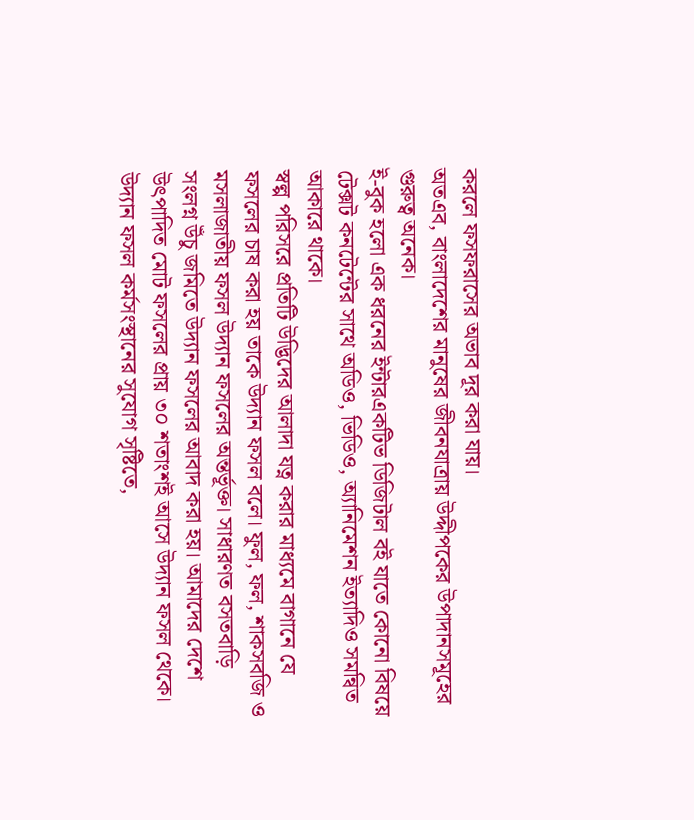করলে ফসফরাসের অভাব দূর করা যায়।
অতএব, বাংলাদেশের মানুষের জীবনযাত্রায় উদ্দীপকের উপাদানসমূহের গুরুত্ব অনেক।
ই-বুক হলো এক ধরনের ইন্টারএকটিভ ডিজিটাল বই যাতে কোনো বিষয়ে টেক্সট কনটেন্টের সাথে অডিও, ভিডিও, অ্যানিমেশন ইত্যাদিও সমন্বিত আকারে থাকে।
স্বল্প পরিসরে প্রতিটি উদ্ভিদের আলাদা যত্ন করার মাধ্যমে বাগানে যে ফসলের চাষ করা হয় তাকে উদ্যান ফসল বলে। ফুল, ফল, শাকসবজি ও মসলাজাতীয় ফসল উদ্যান ফসলের অন্তর্ভূক্ত। সাধারণত বসতবাড়ি সংলগ্ন উঁচু জমিতে উদ্যান ফসলের আবাদ করা হয়। আমাদের দেশে উৎপাদিত মোট ফসলের প্রায় ৩০ শতাংশই আসে উদ্যান ফসল থেকে। উদ্যান ফসল কর্মসংস্থানের সুযোগ সৃষ্টিতে,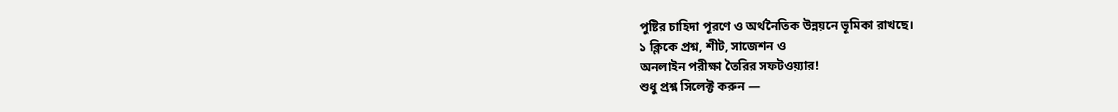পুষ্টির চাহিদা পূরণে ও অর্থনৈতিক উন্নয়নে ভূমিকা রাখছে।
১ ক্লিকে প্রশ্ন, শীট, সাজেশন ও
অনলাইন পরীক্ষা তৈরির সফটওয়্যার!
শুধু প্রশ্ন সিলেক্ট করুন —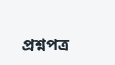প্রশ্নপত্র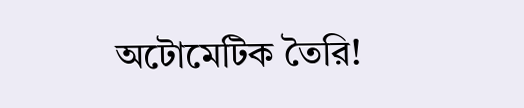অটোমেটিক তৈরি!